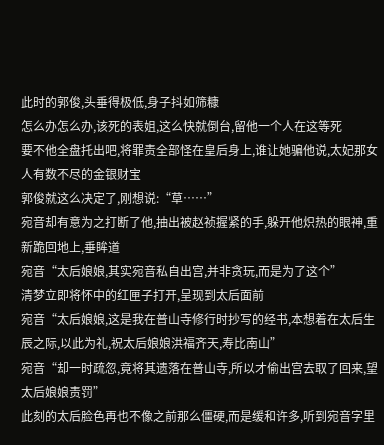此时的郭俊,头垂得极低,身子抖如筛糠
怎么办怎么办,该死的表姐,这么快就倒台,留他一个人在这等死
要不他全盘托出吧,将罪责全部怪在皇后身上,谁让她骗他说,太妃那女人有数不尽的金银财宝
郭俊就这么决定了,刚想说:“草……”
宛音却有意为之打断了他,抽出被赵祯握紧的手,躲开他炽热的眼神,重新跪回地上,垂眸道
宛音“太后娘娘,其实宛音私自出宫,并非贪玩,而是为了这个”
清梦立即将怀中的红匣子打开,呈现到太后面前
宛音“太后娘娘,这是我在普山寺修行时抄写的经书,本想着在太后生辰之际,以此为礼,祝太后娘娘洪福齐天,寿比南山”
宛音“却一时疏忽,竟将其遗落在普山寺,所以才偷出宫去取了回来,望太后娘娘责罚”
此刻的太后脸色再也不像之前那么僵硬,而是缓和许多,听到宛音字里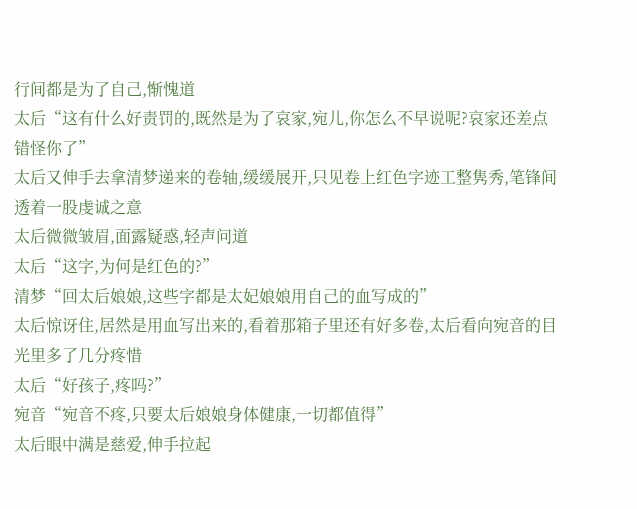行间都是为了自己,惭愧道
太后“这有什么好责罚的,既然是为了哀家,宛儿,你怎么不早说呢?哀家还差点错怪你了”
太后又伸手去拿清梦递来的卷轴,缓缓展开,只见卷上红色字迹工整隽秀,笔锋间透着一股虔诚之意
太后微微皱眉,面露疑惑,轻声问道
太后“这字,为何是红色的?”
清梦“回太后娘娘,这些字都是太妃娘娘用自己的血写成的”
太后惊讶住,居然是用血写出来的,看着那箱子里还有好多卷,太后看向宛音的目光里多了几分疼惜
太后“好孩子,疼吗?”
宛音“宛音不疼,只要太后娘娘身体健康,一切都值得”
太后眼中满是慈爱,伸手拉起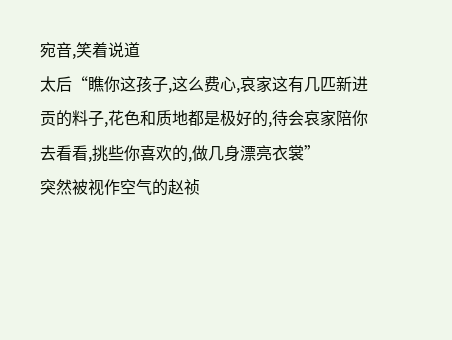宛音,笑着说道
太后“瞧你这孩子,这么费心,哀家这有几匹新进贡的料子,花色和质地都是极好的,待会哀家陪你去看看,挑些你喜欢的,做几身漂亮衣裳”
突然被视作空气的赵祯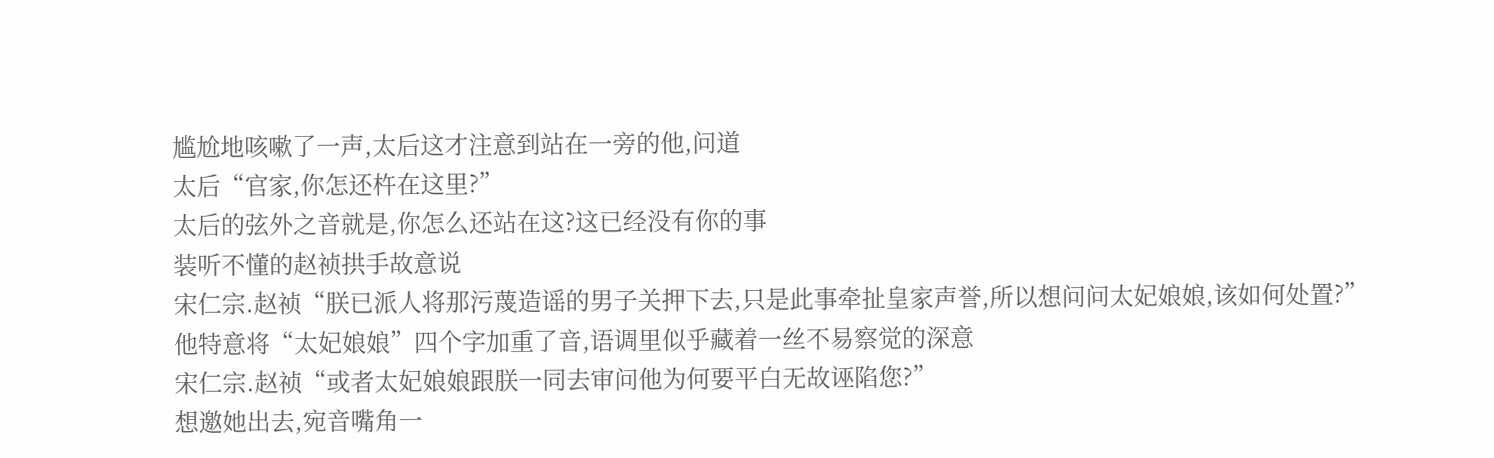尴尬地咳嗽了一声,太后这才注意到站在一旁的他,问道
太后“官家,你怎还杵在这里?”
太后的弦外之音就是,你怎么还站在这?这已经没有你的事
装听不懂的赵祯拱手故意说
宋仁宗.赵祯“朕已派人将那污蔑造谣的男子关押下去,只是此事牵扯皇家声誉,所以想问问太妃娘娘,该如何处置?”
他特意将“太妃娘娘”四个字加重了音,语调里似乎藏着一丝不易察觉的深意
宋仁宗.赵祯“或者太妃娘娘跟朕一同去审问他为何要平白无故诬陷您?”
想邀她出去,宛音嘴角一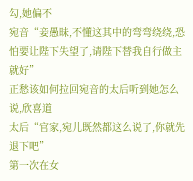勾,她偏不
宛音“妾愚昧,不懂这其中的弯弯绕绕,恐怕要让陛下失望了,请陛下替我自行做主就好”
正愁该如何拉回宛音的太后听到她怎么说,欣喜道
太后“官家,宛儿既然都这么说了,你就先退下吧”
第一次在女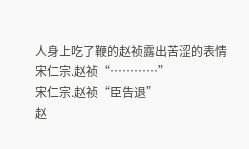人身上吃了鞭的赵祯露出苦涩的表情
宋仁宗.赵祯“…………”
宋仁宗.赵祯“臣告退”
赵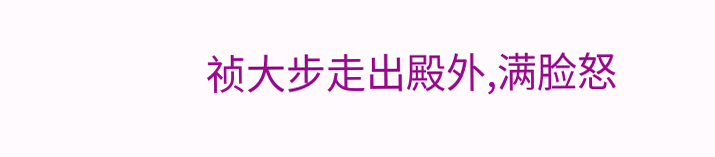祯大步走出殿外,满脸怒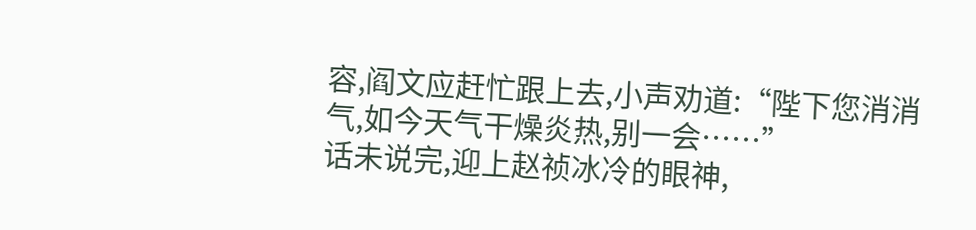容,阎文应赶忙跟上去,小声劝道:“陛下您消消气,如今天气干燥炎热,别一会……”
话未说完,迎上赵祯冰冷的眼神,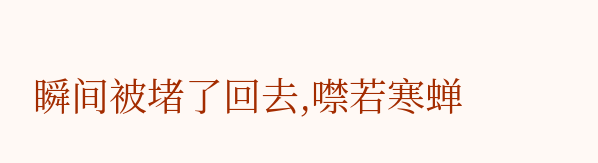瞬间被堵了回去,噤若寒蝉